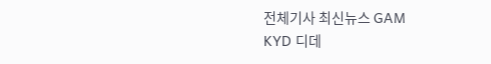전체기사 최신뉴스 GAM
KYD 디데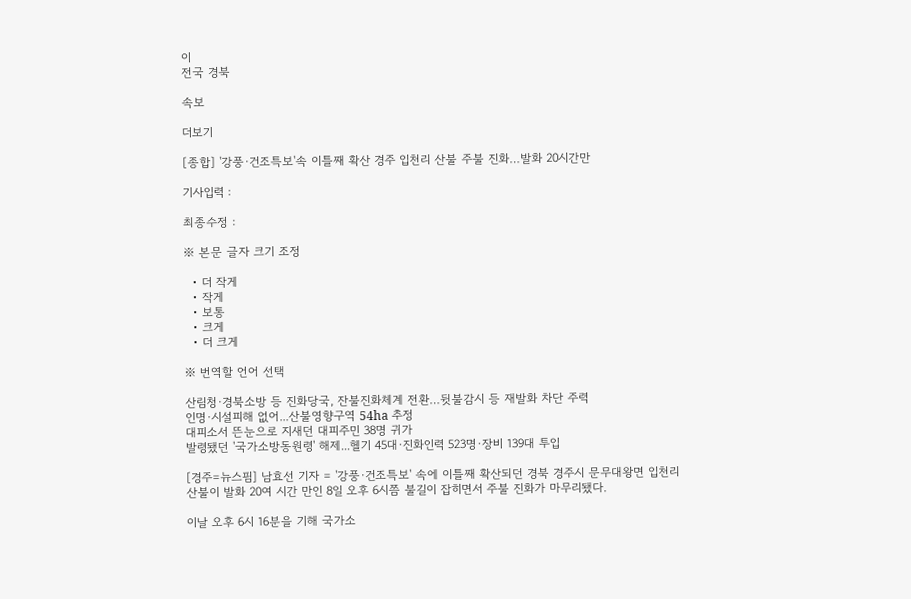이
전국 경북

속보

더보기

[종합] '강풍·건조특보'속 이틀째 확산 경주 입천리 산불 주불 진화…발화 20시간만

기사입력 :

최종수정 :

※ 본문 글자 크기 조정

  • 더 작게
  • 작게
  • 보통
  • 크게
  • 더 크게

※ 번역할 언어 선택

산림청·경북소방 등 진화당국, 잔불진화체계 전환…뒷불감시 등 재발화 차단 주력
인명·시설피해 없어...산불영향구역 54ha 추정
대피소서 뜬눈으로 지새던 대피주민 38명 귀가
발령됐던 '국가소방동원령' 해제...헬기 45대·진화인력 523명·장비 139대 투입

[경주=뉴스핌] 남효선 기자 = '강풍·건조특보' 속에 이틀째 확산되던 경북 경주시 문무대왕면 입천리 산불이 발화 20여 시간 만인 8일 오후 6시쯤 불길이 잡히면서 주불 진화가 마무리됐다.

이날 오후 6시 16분을 기해 국가소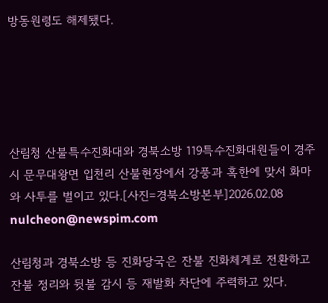방동원령도 해제됐다.





산림청 산불특수진화대와 경북소방 119특수진화대원들이 경주시 문무대왕면 입천리 산불현장에서 강풍과 혹한에 맞서 화마와 사투를 벌이고 있다.[사진=경북소방본부]2026.02.08 nulcheon@newspim.com

산림청과 경북소방 등 진화당국은 잔불 진화체계로 전환하고 잔불 정리와 뒷불 감시 등 재발화 차단에 주력하고 있다.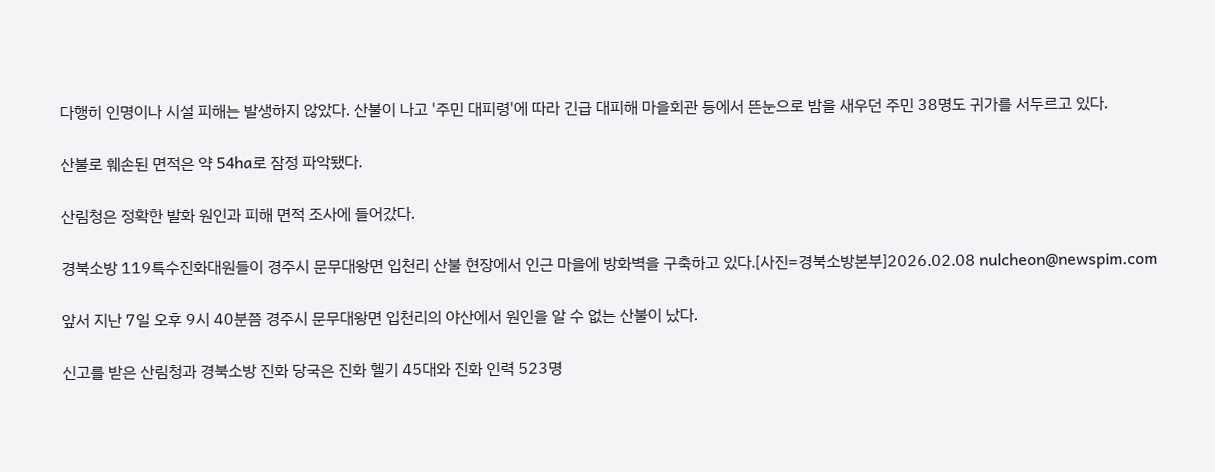다행히 인명이나 시설 피해는 발생하지 않았다. 산불이 나고 '주민 대피령'에 따라 긴급 대피해 마을회관 등에서 뜬눈으로 밤을 새우던 주민 38명도 귀가를 서두르고 있다.

산불로 훼손된 면적은 약 54ha로 잠정 파악됐다.

산림청은 정확한 발화 원인과 피해 면적 조사에 들어갔다.

경북소방 119특수진화대원들이 경주시 문무대왕면 입천리 산불 현장에서 인근 마을에 방화벽을 구축하고 있다.[사진=경북소방본부]2026.02.08 nulcheon@newspim.com

앞서 지난 7일 오후 9시 40분쯤 경주시 문무대왕면 입천리의 야산에서 원인을 알 수 없는 산불이 났다.

신고를 받은 산림청과 경북소방 진화 당국은 진화 헬기 45대와 진화 인력 523명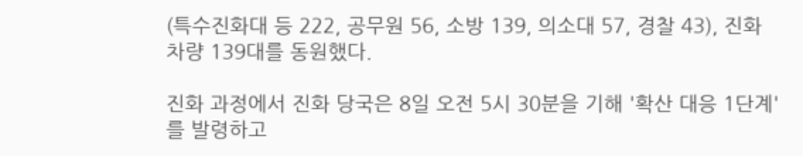(특수진화대 등 222, 공무원 56, 소방 139, 의소대 57, 경찰 43), 진화 차량 139대를 동원했다.

진화 과정에서 진화 당국은 8일 오전 5시 30분을 기해 '확산 대응 1단계'를 발령하고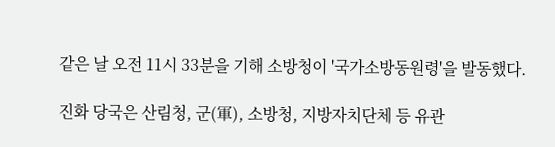같은 날 오전 11시 33분을 기해 소방청이 '국가소방동원령'을 발동했다.

진화 당국은 산림청, 군(軍), 소방청, 지방자치단체 등 유관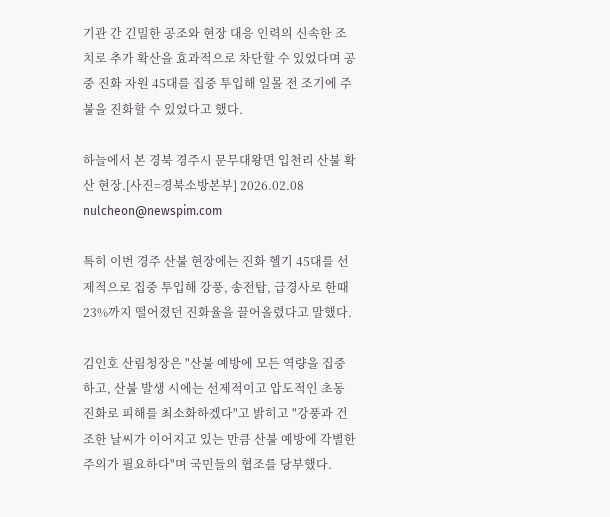기관 간 긴밀한 공조와 현장 대응 인력의 신속한 조치로 추가 확산을 효과적으로 차단할 수 있었다며 공중 진화 자원 45대를 집중 투입해 일몰 전 조기에 주불을 진화할 수 있었다고 했다.

하늘에서 본 경북 경주시 문무대왕면 입천리 산불 확산 현장.[사진=경북소방본부] 2026.02.08 nulcheon@newspim.com

특히 이번 경주 산불 현장에는 진화 헬기 45대를 선제적으로 집중 투입해 강풍, 송전탑, 급경사로 한때 23%까지 떨어졌던 진화율을 끌어올렸다고 말했다.

김인호 산림청장은 "산불 예방에 모든 역량을 집중하고, 산불 발생 시에는 선제적이고 압도적인 초동 진화로 피해를 최소화하겠다"고 밝히고 "강풍과 건조한 날씨가 이어지고 있는 만큼 산불 예방에 각별한 주의가 필요하다"며 국민들의 협조를 당부했다.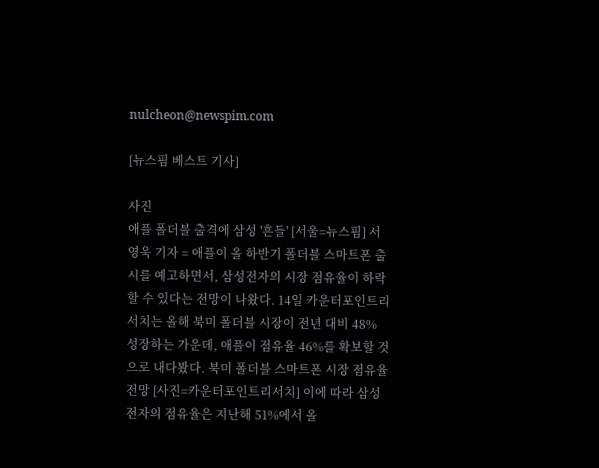nulcheon@newspim.com

[뉴스핌 베스트 기사]

사진
애플 폴더블 출격에 삼성 '흔들' [서울=뉴스핌] 서영욱 기자 = 애플이 올 하반기 폴더블 스마트폰 출시를 예고하면서, 삼성전자의 시장 점유율이 하락할 수 있다는 전망이 나왔다. 14일 카운터포인트리서치는 올해 북미 폴더블 시장이 전년 대비 48% 성장하는 가운데, 애플이 점유율 46%를 확보할 것으로 내다봤다. 북미 폴더블 스마트폰 시장 점유율 전망 [사진=카운터포인트리서치] 이에 따라 삼성전자의 점유율은 지난해 51%에서 올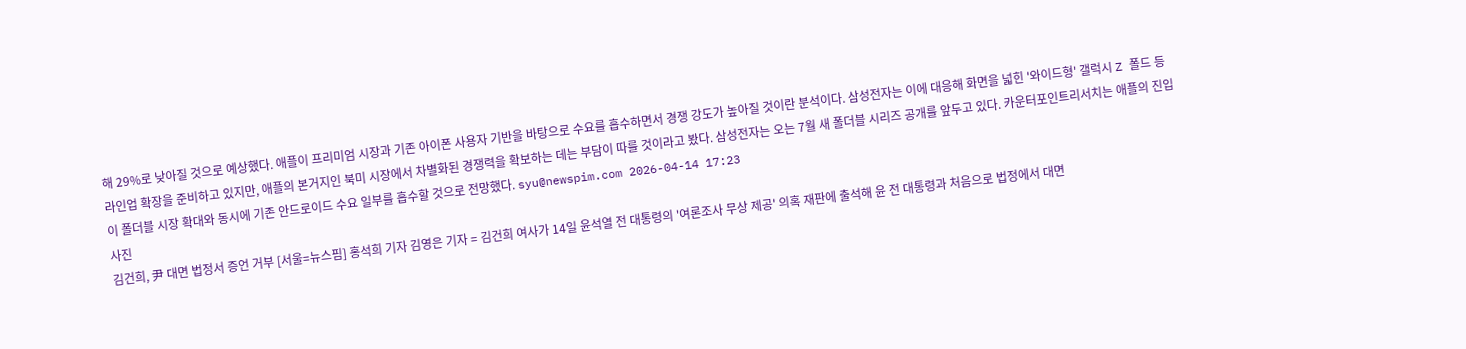해 29%로 낮아질 것으로 예상했다. 애플이 프리미엄 시장과 기존 아이폰 사용자 기반을 바탕으로 수요를 흡수하면서 경쟁 강도가 높아질 것이란 분석이다. 삼성전자는 이에 대응해 화면을 넓힌 '와이드형' 갤럭시 Z 폴드 등 라인업 확장을 준비하고 있지만, 애플의 본거지인 북미 시장에서 차별화된 경쟁력을 확보하는 데는 부담이 따를 것이라고 봤다. 삼성전자는 오는 7월 새 폴더블 시리즈 공개를 앞두고 있다. 카운터포인트리서치는 애플의 진입이 폴더블 시장 확대와 동시에 기존 안드로이드 수요 일부를 흡수할 것으로 전망했다. syu@newspim.com 2026-04-14 17:23
사진
김건희, 尹 대면 법정서 증언 거부 [서울=뉴스핌] 홍석희 기자 김영은 기자 = 김건희 여사가 14일 윤석열 전 대통령의 '여론조사 무상 제공' 의혹 재판에 출석해 윤 전 대통령과 처음으로 법정에서 대면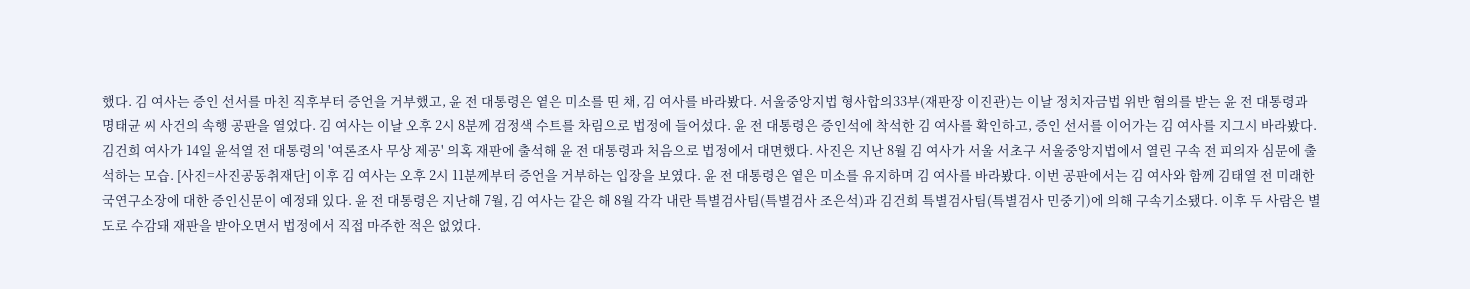했다. 김 여사는 증인 선서를 마친 직후부터 증언을 거부했고, 윤 전 대통령은 옅은 미소를 띤 채, 김 여사를 바라봤다. 서울중앙지법 형사합의33부(재판장 이진관)는 이날 정치자금법 위반 혐의를 받는 윤 전 대통령과 명태균 씨 사건의 속행 공판을 열었다. 김 여사는 이날 오후 2시 8분께 검정색 수트를 차림으로 법정에 들어섰다. 윤 전 대통령은 증인석에 착석한 김 여사를 확인하고, 증인 선서를 이어가는 김 여사를 지그시 바라봤다. 김건희 여사가 14일 윤석열 전 대통령의 '여론조사 무상 제공' 의혹 재판에 출석해 윤 전 대통령과 처음으로 법정에서 대면했다. 사진은 지난 8월 김 여사가 서울 서초구 서울중앙지법에서 열린 구속 전 피의자 심문에 출석하는 모습. [사진=사진공동취재단] 이후 김 여사는 오후 2시 11분께부터 증언을 거부하는 입장을 보였다. 윤 전 대통령은 옅은 미소를 유지하며 김 여사를 바라봤다. 이번 공판에서는 김 여사와 함께 김태열 전 미래한국연구소장에 대한 증인신문이 예정돼 있다. 윤 전 대통령은 지난해 7월, 김 여사는 같은 해 8월 각각 내란 특별검사팀(특별검사 조은석)과 김건희 특별검사팀(특별검사 민중기)에 의해 구속기소됐다. 이후 두 사람은 별도로 수감돼 재판을 받아오면서 법정에서 직접 마주한 적은 없었다.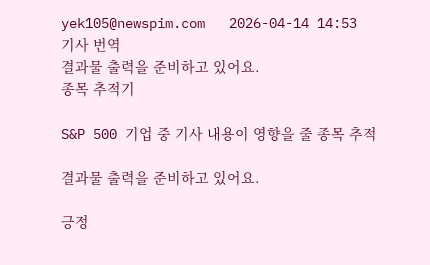yek105@newspim.com   2026-04-14 14:53
기사 번역
결과물 출력을 준비하고 있어요.
종목 추적기

S&P 500 기업 중 기사 내용이 영향을 줄 종목 추적

결과물 출력을 준비하고 있어요.

긍정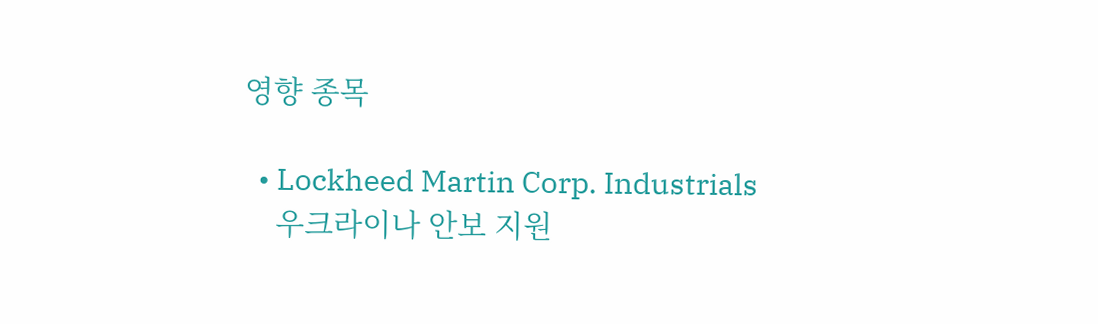영향 종목

  • Lockheed Martin Corp. Industrials
    우크라이나 안보 지원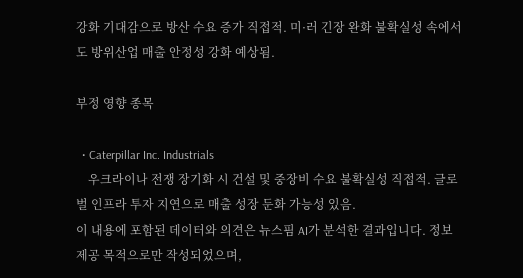강화 기대감으로 방산 수요 증가 직접적. 미·러 긴장 완화 불확실성 속에서도 방위산업 매출 안정성 강화 예상됨.

부정 영향 종목

  • Caterpillar Inc. Industrials
    우크라이나 전쟁 장기화 시 건설 및 중장비 수요 불확실성 직접적. 글로벌 인프라 투자 지연으로 매출 성장 둔화 가능성 있음.
이 내용에 포함된 데이터와 의견은 뉴스핌 AI가 분석한 결과입니다. 정보 제공 목적으로만 작성되었으며,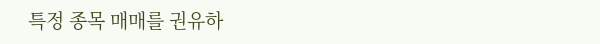특정 종목 매매를 권유하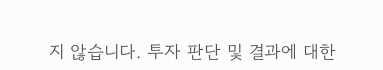지 않습니다. 투자 판단 및 결과에 대한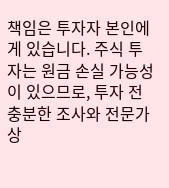책임은 투자자 본인에게 있습니다. 주식 투자는 원금 손실 가능성이 있으므로, 투자 전 충분한 조사와 전문가 상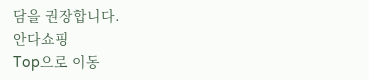담을 권장합니다.
안다쇼핑
Top으로 이동